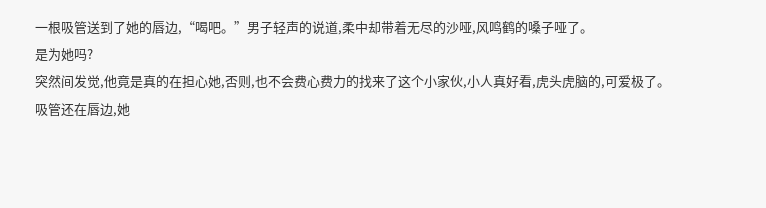一根吸管送到了她的唇边,“喝吧。”男子轻声的说道,柔中却带着无尽的沙哑,风鸣鹤的嗓子哑了。
是为她吗?
突然间发觉,他竟是真的在担心她,否则,也不会费心费力的找来了这个小家伙,小人真好看,虎头虎脑的,可爱极了。
吸管还在唇边,她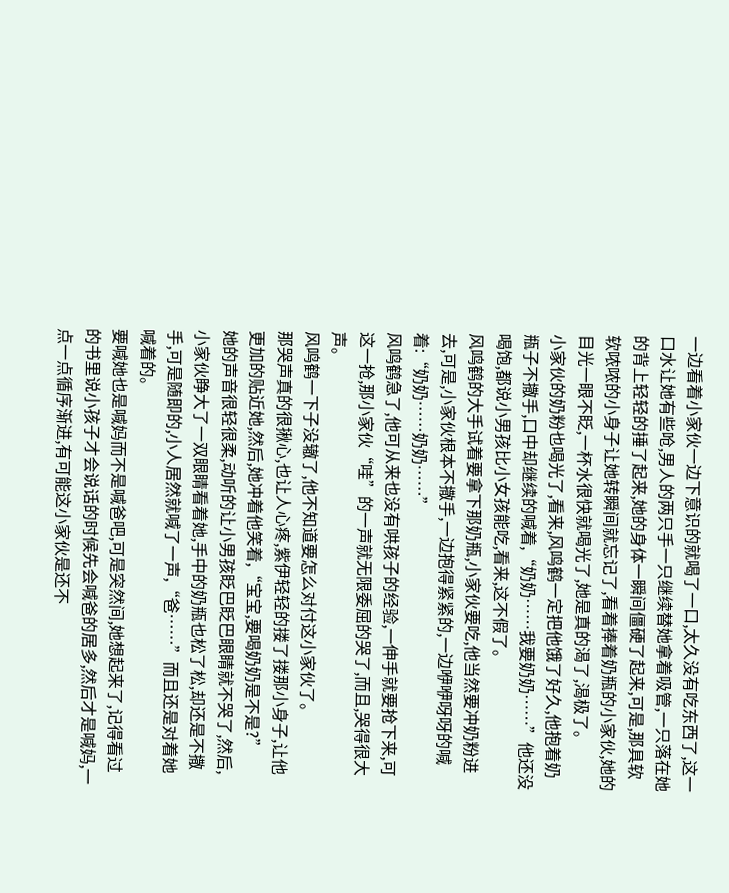一边看着小家伙一边下意识的就喝了一口,太久没有吃东西了,这一口水让她有些呛,男人的两只手一只继续替她拿着吸管,一只落在她的背上轻轻的捶了起来,她的身体一瞬间僵硬了起来,可是,那具软软哝哝的小身子让她转瞬间就忘记了,看着捧着奶瓶的小家伙,她的目光一眼不眨,一杯水很快就喝光了,她是真的渴了,渴极了。
小家伙的奶粉也喝光了,看来,风鸣鹤一定把他饿了好久,他抱着奶瓶子不撒手,口中却继续的喊着,“奶奶……我要奶奶……”他还没喝饱,都说小男孩比小女孩能吃,看来,这不假了。
风鸣鹤的大手试着要拿下那奶瓶,小家伙要吃,他当然要冲奶粉进去,可是,小家伙根本不撒手,一边抱得紧紧的,一边咿咿呀呀的喊着:“奶奶……奶奶……”
风鸣鹤急了,他可从来也没有哄孩子的经验,一伸手就要抢下来,可这一抢,那小家伙“哇”的一声就无限委屈的哭了,而且,哭得很大声。
风鸣鹤一下子没辙了,他不知道要怎么对付这小家伙了。
那哭声真的很揪心,也让人心疼,紫伊轻轻的搂了搂那小身子,让他更加的贴近她,然后,她冲着他笑着,“宝宝,要喝奶奶是不是?”
她的声音很轻很柔,动听的让小男孩眨巴眨巴眼睛就不哭了,然后,小家伙睁大了一双眼睛看着她,手中的奶瓶也松了松,却还是不撒手,可是随即的,小人居然就喊了一声,“爸……”而且还是对着她喊着的。
要喊她也是喊妈而不是喊爸吧,可是突然间,她想起来了,记得看过的书里说小孩子才会说话的时候先会喊爸的居多,然后才是喊妈,一点一点循序渐进,有可能这小家伙是还不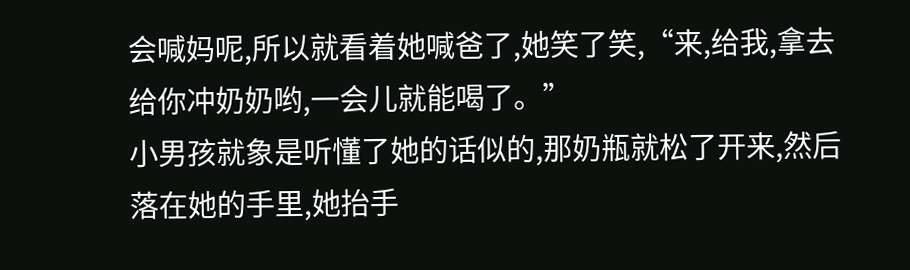会喊妈呢,所以就看着她喊爸了,她笑了笑,“来,给我,拿去给你冲奶奶哟,一会儿就能喝了。”
小男孩就象是听懂了她的话似的,那奶瓶就松了开来,然后落在她的手里,她抬手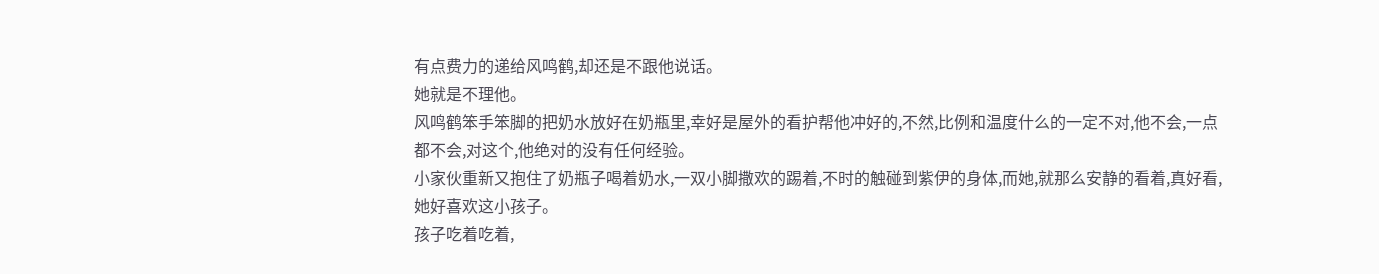有点费力的递给风鸣鹤,却还是不跟他说话。
她就是不理他。
风鸣鹤笨手笨脚的把奶水放好在奶瓶里,幸好是屋外的看护帮他冲好的,不然,比例和温度什么的一定不对,他不会,一点都不会,对这个,他绝对的没有任何经验。
小家伙重新又抱住了奶瓶子喝着奶水,一双小脚撒欢的踢着,不时的触碰到紫伊的身体,而她,就那么安静的看着,真好看,她好喜欢这小孩子。
孩子吃着吃着,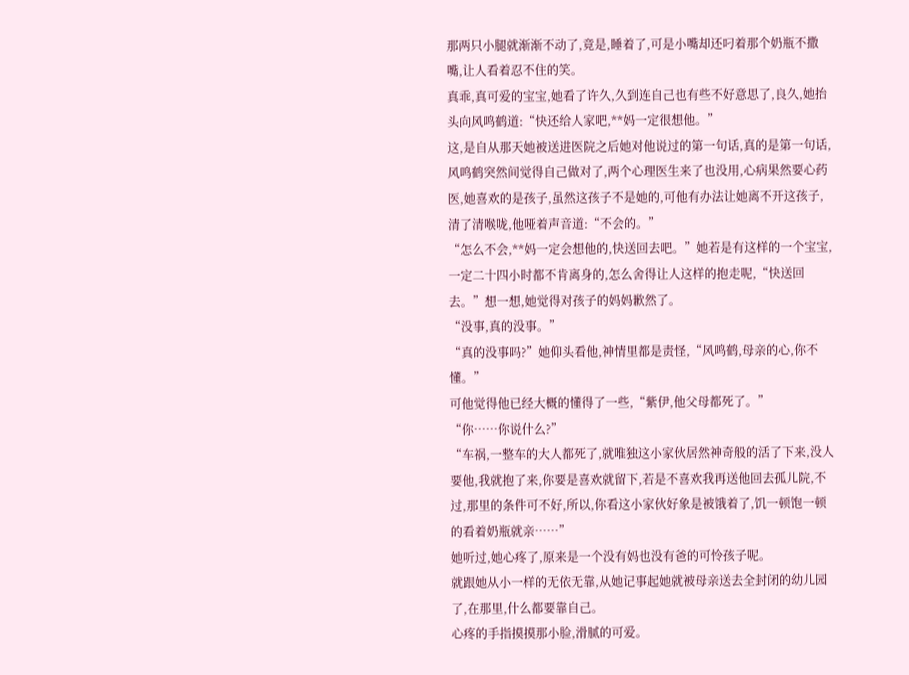那两只小腿就渐渐不动了,竟是,睡着了,可是小嘴却还叼着那个奶瓶不撒嘴,让人看着忍不住的笑。
真乖,真可爱的宝宝,她看了许久,久到连自己也有些不好意思了,良久,她抬头向风鸣鹤道:“快还给人家吧,**妈一定很想他。”
这,是自从那天她被送进医院之后她对他说过的第一句话,真的是第一句话,风鸣鹤突然间觉得自己做对了,两个心理医生来了也没用,心病果然要心药医,她喜欢的是孩子,虽然这孩子不是她的,可他有办法让她离不开这孩子,清了清喉咙,他哑着声音道:“不会的。”
“怎么不会,**妈一定会想他的,快送回去吧。”她若是有这样的一个宝宝,一定二十四小时都不肯离身的,怎么舍得让人这样的抱走呢,“快送回去。”想一想,她觉得对孩子的妈妈歉然了。
“没事,真的没事。”
“真的没事吗?”她仰头看他,神情里都是责怪,“风鸣鹤,母亲的心,你不懂。”
可他觉得他已经大概的懂得了一些,“紫伊,他父母都死了。”
“你……你说什么?”
“车祸,一整车的大人都死了,就唯独这小家伙居然神奇般的活了下来,没人要他,我就抱了来,你要是喜欢就留下,若是不喜欢我再送他回去孤儿院,不过,那里的条件可不好,所以,你看这小家伙好象是被饿着了,饥一顿饱一顿的看着奶瓶就亲……”
她听过,她心疼了,原来是一个没有妈也没有爸的可怜孩子呢。
就跟她从小一样的无依无靠,从她记事起她就被母亲送去全封闭的幼儿园了,在那里,什么都要靠自己。
心疼的手指摸摸那小脸,滑腻的可爱。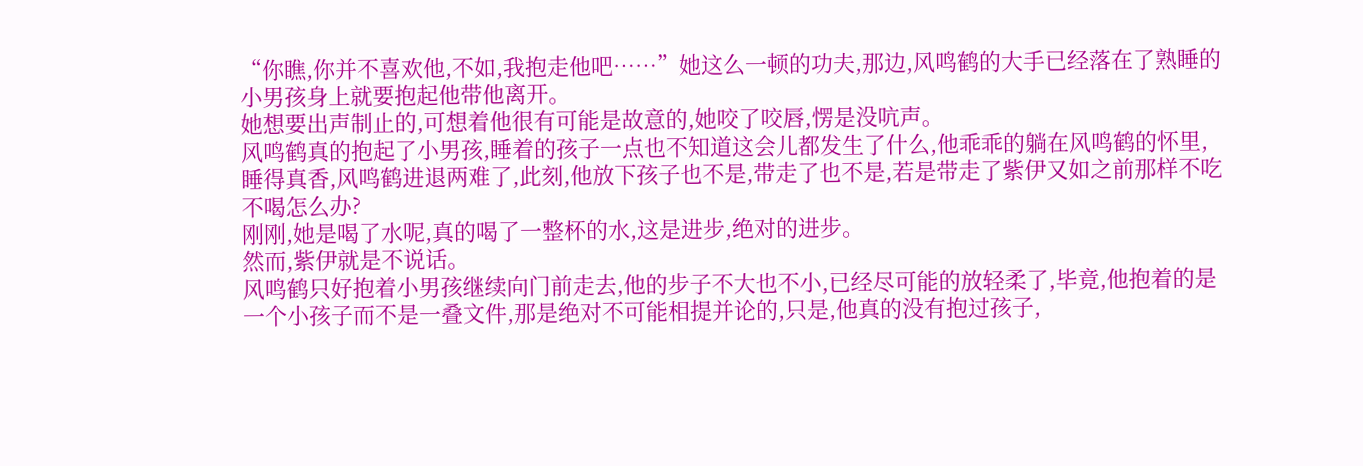“你瞧,你并不喜欢他,不如,我抱走他吧……”她这么一顿的功夫,那边,风鸣鹤的大手已经落在了熟睡的小男孩身上就要抱起他带他离开。
她想要出声制止的,可想着他很有可能是故意的,她咬了咬唇,愣是没吭声。
风鸣鹤真的抱起了小男孩,睡着的孩子一点也不知道这会儿都发生了什么,他乖乖的躺在风鸣鹤的怀里,睡得真香,风鸣鹤进退两难了,此刻,他放下孩子也不是,带走了也不是,若是带走了紫伊又如之前那样不吃不喝怎么办?
刚刚,她是喝了水呢,真的喝了一整杯的水,这是进步,绝对的进步。
然而,紫伊就是不说话。
风鸣鹤只好抱着小男孩继续向门前走去,他的步子不大也不小,已经尽可能的放轻柔了,毕竟,他抱着的是一个小孩子而不是一叠文件,那是绝对不可能相提并论的,只是,他真的没有抱过孩子,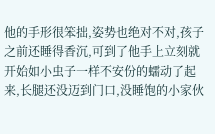他的手形很笨拙,姿势也绝对不对,孩子之前还睡得香沉,可到了他手上立刻就开始如小虫子一样不安份的蠕动了起来,长腿还没迈到门口,没睡饱的小家伙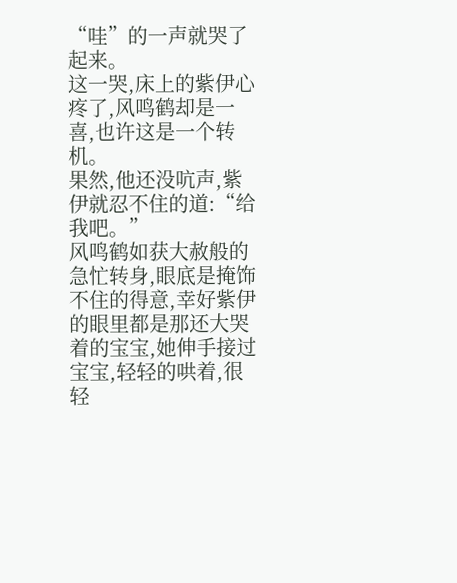“哇”的一声就哭了起来。
这一哭,床上的紫伊心疼了,风鸣鹤却是一喜,也许这是一个转机。
果然,他还没吭声,紫伊就忍不住的道:“给我吧。”
风鸣鹤如获大赦般的急忙转身,眼底是掩饰不住的得意,幸好紫伊的眼里都是那还大哭着的宝宝,她伸手接过宝宝,轻轻的哄着,很轻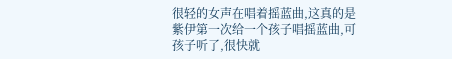很轻的女声在唱着摇蓝曲,这真的是紫伊第一次给一个孩子唱摇蓝曲,可孩子听了,很快就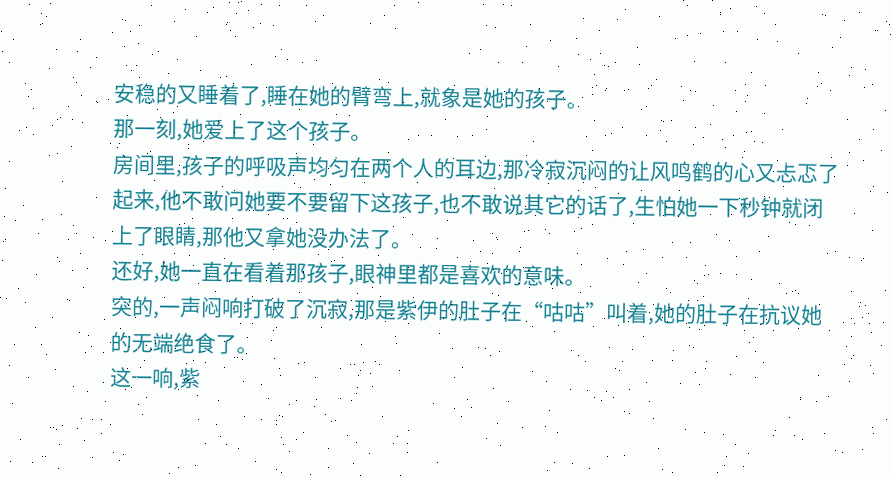安稳的又睡着了,睡在她的臂弯上,就象是她的孩子。
那一刻,她爱上了这个孩子。
房间里,孩子的呼吸声均匀在两个人的耳边,那冷寂沉闷的让风鸣鹤的心又忐忑了起来,他不敢问她要不要留下这孩子,也不敢说其它的话了,生怕她一下秒钟就闭上了眼睛,那他又拿她没办法了。
还好,她一直在看着那孩子,眼神里都是喜欢的意味。
突的,一声闷响打破了沉寂,那是紫伊的肚子在“咕咕”叫着,她的肚子在抗议她的无端绝食了。
这一响,紫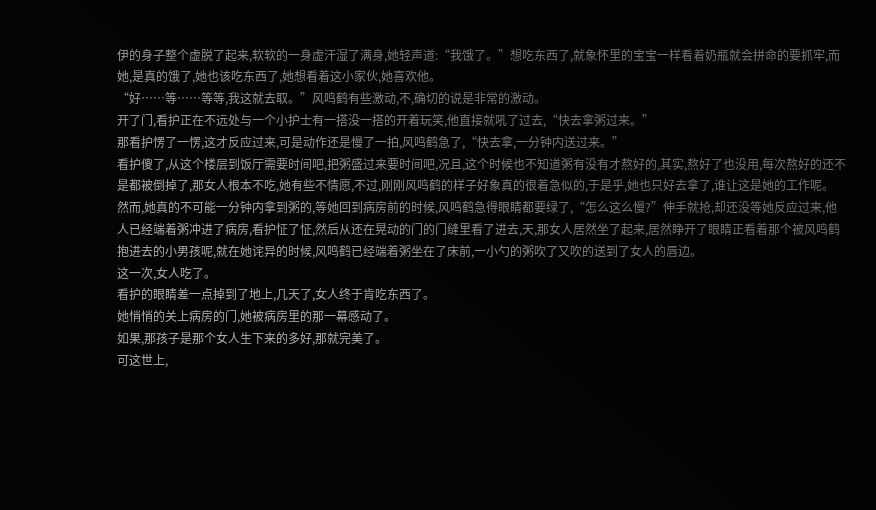伊的身子整个虚脱了起来,软软的一身虚汗湿了满身,她轻声道:“我饿了。”想吃东西了,就象怀里的宝宝一样看着奶瓶就会拼命的要抓牢,而她,是真的饿了,她也该吃东西了,她想看着这小家伙,她喜欢他。
“好……等……等等,我这就去取。”风鸣鹤有些激动,不,确切的说是非常的激动。
开了门,看护正在不远处与一个小护士有一搭没一搭的开着玩笑,他直接就吼了过去,“快去拿粥过来。”
那看护愣了一愣,这才反应过来,可是动作还是慢了一拍,风鸣鹤急了,“快去拿,一分钟内送过来。”
看护傻了,从这个楼层到饭厅需要时间吧,把粥盛过来要时间吧,况且,这个时候也不知道粥有没有才熬好的,其实,熬好了也没用,每次熬好的还不是都被倒掉了,那女人根本不吃,她有些不情愿,不过,刚刚风鸣鹤的样子好象真的很着急似的,于是乎,她也只好去拿了,谁让这是她的工作呢。
然而,她真的不可能一分钟内拿到粥的,等她回到病房前的时候,风鸣鹤急得眼睛都要绿了,“怎么这么慢?”伸手就抢,却还没等她反应过来,他人已经端着粥冲进了病房,看护怔了怔,然后从还在晃动的门的门缝里看了进去,天,那女人居然坐了起来,居然睁开了眼睛正看着那个被风鸣鹤抱进去的小男孩呢,就在她诧异的时候,风鸣鹤已经端着粥坐在了床前,一小勺的粥吹了又吹的送到了女人的唇边。
这一次,女人吃了。
看护的眼睛差一点掉到了地上,几天了,女人终于肯吃东西了。
她悄悄的关上病房的门,她被病房里的那一幕感动了。
如果,那孩子是那个女人生下来的多好,那就完美了。
可这世上,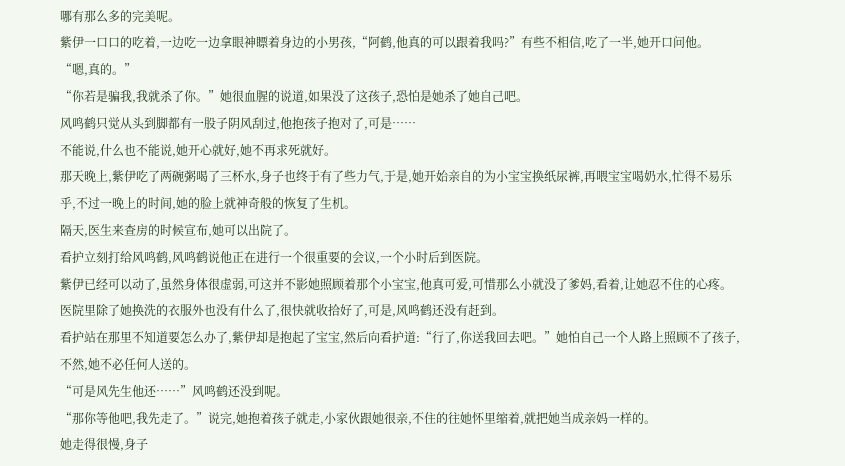哪有那么多的完美呢。
紫伊一口口的吃着,一边吃一边拿眼神瞟着身边的小男孩,“阿鹤,他真的可以跟着我吗?”有些不相信,吃了一半,她开口问他。
“嗯,真的。”
“你若是骗我,我就杀了你。”她很血腥的说道,如果没了这孩子,恐怕是她杀了她自己吧。
风鸣鹤只觉从头到脚都有一股子阴风刮过,他抱孩子抱对了,可是……
不能说,什么也不能说,她开心就好,她不再求死就好。
那天晚上,紫伊吃了两碗粥喝了三杯水,身子也终于有了些力气,于是,她开始亲自的为小宝宝换纸尿裤,再喂宝宝喝奶水,忙得不易乐乎,不过一晚上的时间,她的脸上就神奇般的恢复了生机。
隔天,医生来查房的时候宣布,她可以出院了。
看护立刻打给风鸣鹤,风鸣鹤说他正在进行一个很重要的会议,一个小时后到医院。
紫伊已经可以动了,虽然身体很虚弱,可这并不影她照顾着那个小宝宝,他真可爱,可惜那么小就没了爹妈,看着,让她忍不住的心疼。
医院里除了她换洗的衣服外也没有什么了,很快就收拾好了,可是,风鸣鹤还没有赶到。
看护站在那里不知道要怎么办了,紫伊却是抱起了宝宝,然后向看护道:“行了,你送我回去吧。”她怕自己一个人路上照顾不了孩子,不然,她不必任何人送的。
“可是风先生他还……”风鸣鹤还没到呢。
“那你等他吧,我先走了。”说完,她抱着孩子就走,小家伙跟她很亲,不住的往她怀里缩着,就把她当成亲妈一样的。
她走得很慢,身子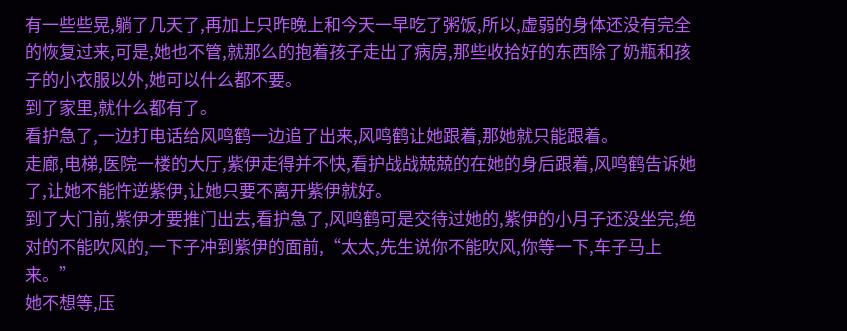有一些些晃,躺了几天了,再加上只昨晚上和今天一早吃了粥饭,所以,虚弱的身体还没有完全的恢复过来,可是,她也不管,就那么的抱着孩子走出了病房,那些收拾好的东西除了奶瓶和孩子的小衣服以外,她可以什么都不要。
到了家里,就什么都有了。
看护急了,一边打电话给风鸣鹤一边追了出来,风鸣鹤让她跟着,那她就只能跟着。
走廊,电梯,医院一楼的大厅,紫伊走得并不快,看护战战兢兢的在她的身后跟着,风鸣鹤告诉她了,让她不能忤逆紫伊,让她只要不离开紫伊就好。
到了大门前,紫伊才要推门出去,看护急了,风鸣鹤可是交待过她的,紫伊的小月子还没坐完,绝对的不能吹风的,一下子冲到紫伊的面前,“太太,先生说你不能吹风,你等一下,车子马上来。”
她不想等,压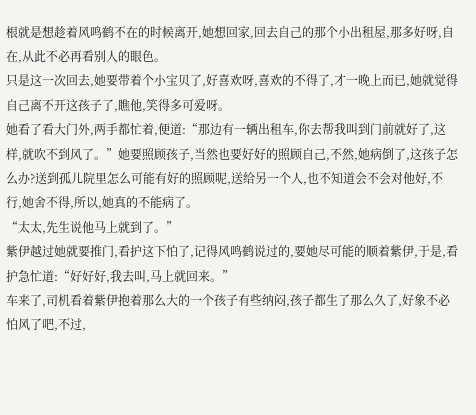根就是想趁着风鸣鹤不在的时候离开,她想回家,回去自己的那个小出租屋,那多好呀,自在,从此不必再看别人的眼色。
只是这一次回去,她要带着个小宝贝了,好喜欢呀,喜欢的不得了,才一晚上而已,她就觉得自己离不开这孩子了,瞧他,笑得多可爱呀。
她看了看大门外,两手都忙着,便道:“那边有一辆出租车,你去帮我叫到门前就好了,这样,就吹不到风了。”她要照顾孩子,当然也要好好的照顾自己,不然,她病倒了,这孩子怎么办?送到孤儿院里怎么可能有好的照顾呢,送给另一个人,也不知道会不会对他好,不行,她舍不得,所以,她真的不能病了。
“太太,先生说他马上就到了。”
紫伊越过她就要推门,看护这下怕了,记得风鸣鹤说过的,要她尽可能的顺着紫伊,于是,看护急忙道:“好好好,我去叫,马上就回来。”
车来了,司机看着紫伊抱着那么大的一个孩子有些纳闷,孩子都生了那么久了,好象不必怕风了吧,不过,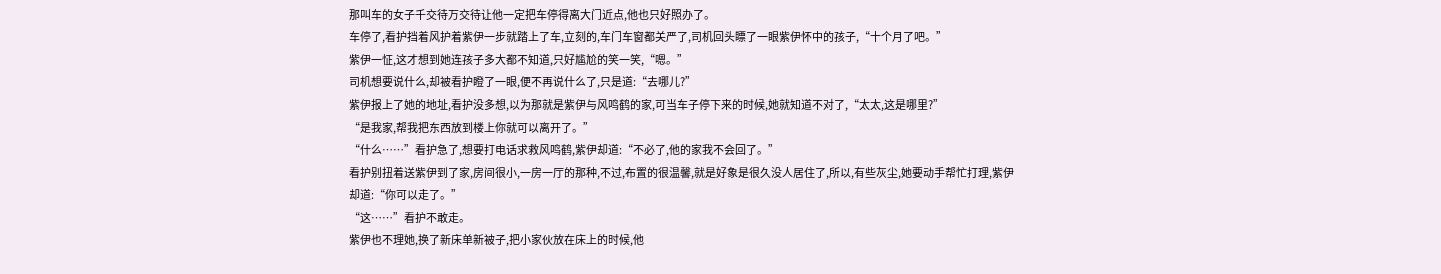那叫车的女子千交待万交待让他一定把车停得离大门近点,他也只好照办了。
车停了,看护挡着风护着紫伊一步就踏上了车,立刻的,车门车窗都关严了,司机回头瞟了一眼紫伊怀中的孩子,“十个月了吧。”
紫伊一怔,这才想到她连孩子多大都不知道,只好尴尬的笑一笑,“嗯。”
司机想要说什么,却被看护瞪了一眼,便不再说什么了,只是道:“去哪儿?”
紫伊报上了她的地址,看护没多想,以为那就是紫伊与风鸣鹤的家,可当车子停下来的时候,她就知道不对了,“太太,这是哪里?”
“是我家,帮我把东西放到楼上你就可以离开了。”
“什么……”看护急了,想要打电话求救风鸣鹤,紫伊却道:“不必了,他的家我不会回了。”
看护别扭着送紫伊到了家,房间很小,一房一厅的那种,不过,布置的很温馨,就是好象是很久没人居住了,所以,有些灰尘,她要动手帮忙打理,紫伊却道:“你可以走了。”
“这……”看护不敢走。
紫伊也不理她,换了新床单新被子,把小家伙放在床上的时候,他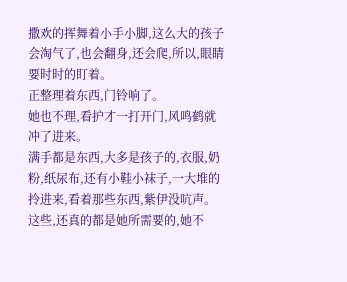撒欢的挥舞着小手小脚,这么大的孩子会淘气了,也会翻身,还会爬,所以,眼睛要时时的盯着。
正整理着东西,门铃响了。
她也不理,看护才一打开门,风鸣鹤就冲了进来。
满手都是东西,大多是孩子的,衣服,奶粉,纸尿布,还有小鞋小袜子,一大堆的拎进来,看着那些东西,紫伊没吭声。
这些,还真的都是她所需要的,她不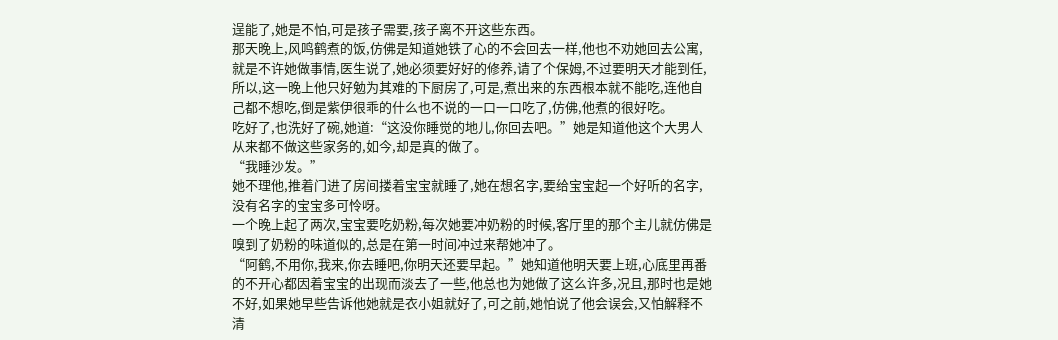逞能了,她是不怕,可是孩子需要,孩子离不开这些东西。
那天晚上,风鸣鹤煮的饭,仿佛是知道她铁了心的不会回去一样,他也不劝她回去公寓,就是不许她做事情,医生说了,她必须要好好的修养,请了个保姆,不过要明天才能到任,所以,这一晚上他只好勉为其难的下厨房了,可是,煮出来的东西根本就不能吃,连他自己都不想吃,倒是紫伊很乖的什么也不说的一口一口吃了,仿佛,他煮的很好吃。
吃好了,也洗好了碗,她道:“这没你睡觉的地儿,你回去吧。”她是知道他这个大男人从来都不做这些家务的,如今,却是真的做了。
“我睡沙发。”
她不理他,推着门进了房间搂着宝宝就睡了,她在想名字,要给宝宝起一个好听的名字,没有名字的宝宝多可怜呀。
一个晚上起了两次,宝宝要吃奶粉,每次她要冲奶粉的时候,客厅里的那个主儿就仿佛是嗅到了奶粉的味道似的,总是在第一时间冲过来帮她冲了。
“阿鹤,不用你,我来,你去睡吧,你明天还要早起。”她知道他明天要上班,心底里再番的不开心都因着宝宝的出现而淡去了一些,他总也为她做了这么许多,况且,那时也是她不好,如果她早些告诉他她就是衣小姐就好了,可之前,她怕说了他会误会,又怕解释不清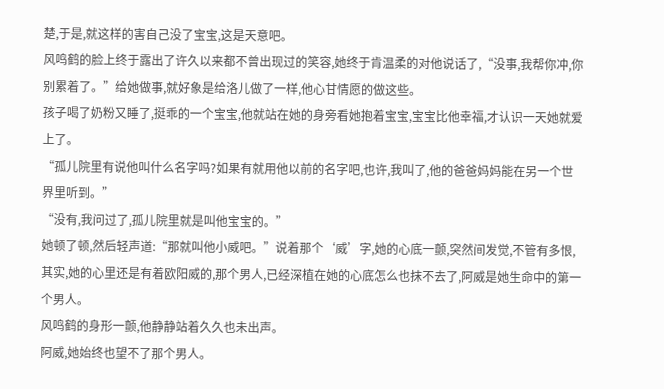楚,于是,就这样的害自己没了宝宝,这是天意吧。
风鸣鹤的脸上终于露出了许久以来都不曾出现过的笑容,她终于肯温柔的对他说话了,“没事,我帮你冲,你别累着了。”给她做事,就好象是给洛儿做了一样,他心甘情愿的做这些。
孩子喝了奶粉又睡了,挺乖的一个宝宝,他就站在她的身旁看她抱着宝宝,宝宝比他幸福,才认识一天她就爱上了。
“孤儿院里有说他叫什么名字吗?如果有就用他以前的名字吧,也许,我叫了,他的爸爸妈妈能在另一个世界里听到。”
“没有,我问过了,孤儿院里就是叫他宝宝的。”
她顿了顿,然后轻声道:“那就叫他小威吧。”说着那个‘威’字,她的心底一颤,突然间发觉,不管有多恨,其实,她的心里还是有着欧阳威的,那个男人,已经深植在她的心底怎么也抹不去了,阿威是她生命中的第一个男人。
风鸣鹤的身形一颤,他静静站着久久也未出声。
阿威,她始终也望不了那个男人。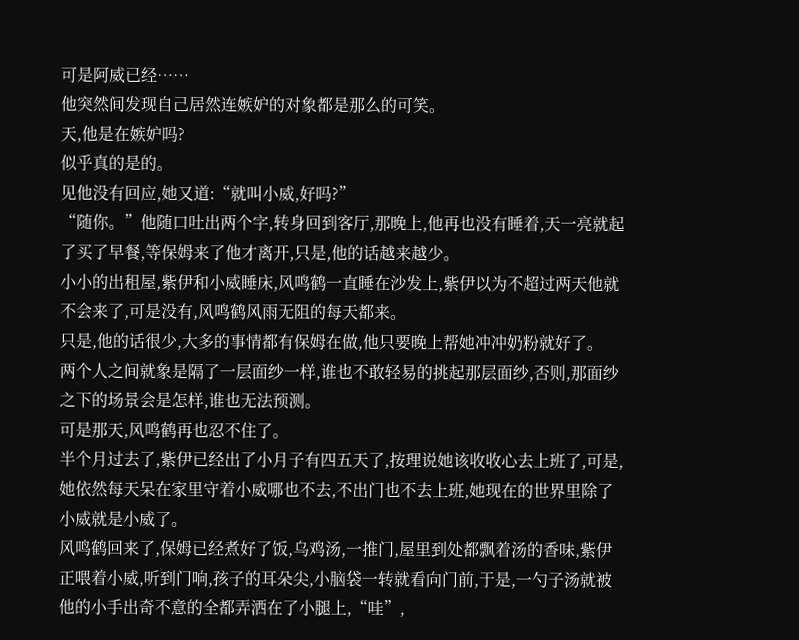可是阿威已经……
他突然间发现自己居然连嫉妒的对象都是那么的可笑。
天,他是在嫉妒吗?
似乎真的是的。
见他没有回应,她又道:“就叫小威,好吗?”
“随你。”他随口吐出两个字,转身回到客厅,那晚上,他再也没有睡着,天一亮就起了买了早餐,等保姆来了他才离开,只是,他的话越来越少。
小小的出租屋,紫伊和小威睡床,风鸣鹤一直睡在沙发上,紫伊以为不超过两天他就不会来了,可是没有,风鸣鹤风雨无阻的每天都来。
只是,他的话很少,大多的事情都有保姆在做,他只要晚上帮她冲冲奶粉就好了。
两个人之间就象是隔了一层面纱一样,谁也不敢轻易的挑起那层面纱,否则,那面纱之下的场景会是怎样,谁也无法预测。
可是那天,风鸣鹤再也忍不住了。
半个月过去了,紫伊已经出了小月子有四五天了,按理说她该收收心去上班了,可是,她依然每天呆在家里守着小威哪也不去,不出门也不去上班,她现在的世界里除了小威就是小威了。
风鸣鹤回来了,保姆已经煮好了饭,乌鸡汤,一推门,屋里到处都飘着汤的香味,紫伊正喂着小威,听到门响,孩子的耳朵尖,小脑袋一转就看向门前,于是,一勺子汤就被他的小手出奇不意的全都弄洒在了小腿上,“哇”,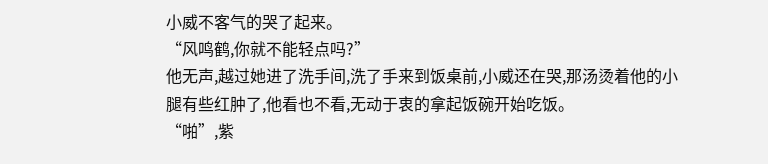小威不客气的哭了起来。
“风鸣鹤,你就不能轻点吗?”
他无声,越过她进了洗手间,洗了手来到饭桌前,小威还在哭,那汤烫着他的小腿有些红肿了,他看也不看,无动于衷的拿起饭碗开始吃饭。
“啪”,紫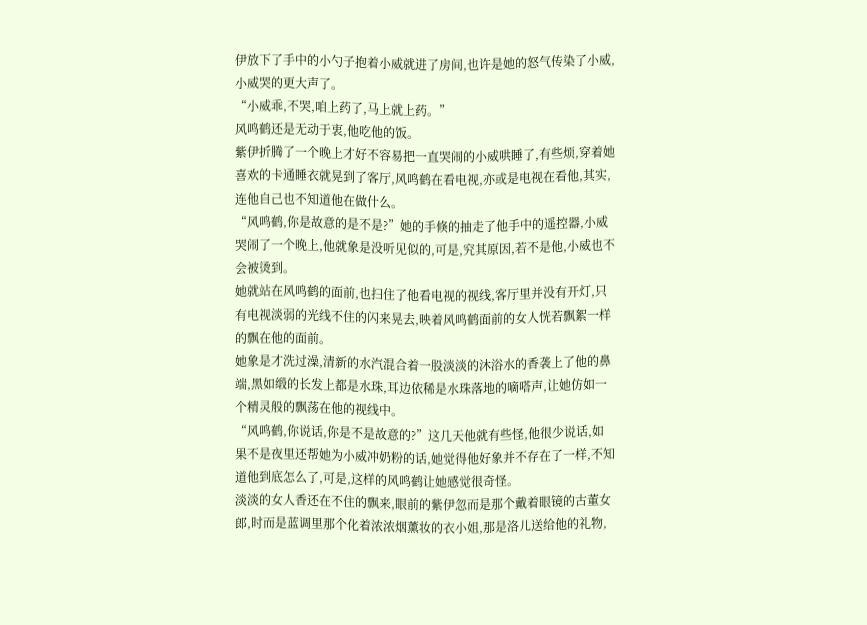伊放下了手中的小勺子抱着小威就进了房间,也许是她的怒气传染了小威,小威哭的更大声了。
“小威乖,不哭,咱上药了,马上就上药。”
风鸣鹤还是无动于衷,他吃他的饭。
紫伊折腾了一个晚上才好不容易把一直哭闹的小威哄睡了,有些烦,穿着她喜欢的卡通睡衣就晃到了客厅,风鸣鹤在看电视,亦或是电视在看他,其实,连他自己也不知道他在做什么。
“风鸣鹤,你是故意的是不是?”她的手倏的抽走了他手中的遥控器,小威哭闹了一个晚上,他就象是没听见似的,可是,究其原因,若不是他,小威也不会被烫到。
她就站在风鸣鹤的面前,也扫住了他看电视的视线,客厅里并没有开灯,只有电视淡弱的光线不住的闪来晃去,映着风鸣鹤面前的女人恍若飘絮一样的飘在他的面前。
她象是才洗过澡,清新的水汽混合着一股淡淡的沐浴水的香袭上了他的鼻端,黑如缎的长发上都是水珠,耳边依稀是水珠落地的嘀嗒声,让她仿如一个精灵般的飘荡在他的视线中。
“风鸣鹤,你说话,你是不是故意的?”这几天他就有些怪,他很少说话,如果不是夜里还帮她为小威冲奶粉的话,她觉得他好象并不存在了一样,不知道他到底怎么了,可是,这样的风鸣鹤让她感觉很奇怪。
淡淡的女人香还在不住的飘来,眼前的紫伊忽而是那个戴着眼镜的古董女郎,时而是蓝调里那个化着浓浓烟薰妆的衣小姐,那是洛儿送给他的礼物,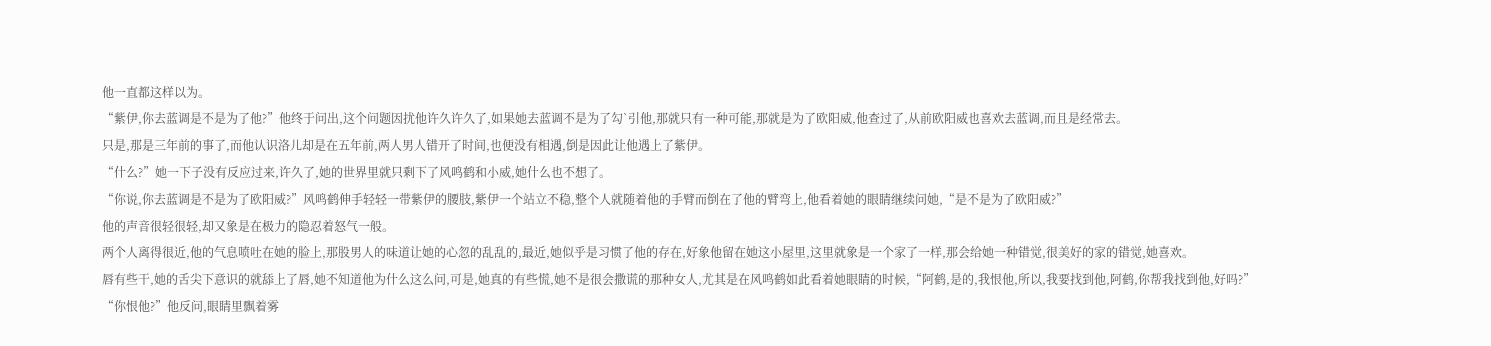他一直都这样以为。
“紫伊,你去蓝调是不是为了他?”他终于问出,这个问题因扰他许久许久了,如果她去蓝调不是为了勾`引他,那就只有一种可能,那就是为了欧阳威,他查过了,从前欧阳威也喜欢去蓝调,而且是经常去。
只是,那是三年前的事了,而他认识洛儿却是在五年前,两人男人错开了时间,也便没有相遇,倒是因此让他遇上了紫伊。
“什么?”她一下子没有反应过来,许久了,她的世界里就只剩下了风鸣鹤和小威,她什么也不想了。
“你说,你去蓝调是不是为了欧阳威?”风鸣鹤伸手轻轻一带紫伊的腰肢,紫伊一个站立不稳,整个人就随着他的手臂而倒在了他的臂弯上,他看着她的眼睛继续问她,“是不是为了欧阳威?”
他的声音很轻很轻,却又象是在极力的隐忍着怒气一般。
两个人离得很近,他的气息喷吐在她的脸上,那股男人的味道让她的心忽的乱乱的,最近,她似乎是习惯了他的存在,好象他留在她这小屋里,这里就象是一个家了一样,那会给她一种错觉,很美好的家的错觉,她喜欢。
唇有些干,她的舌尖下意识的就舔上了唇,她不知道他为什么这么问,可是,她真的有些慌,她不是很会撒谎的那种女人,尤其是在风鸣鹤如此看着她眼睛的时候,“阿鹤,是的,我恨他,所以,我要找到他,阿鹤,你帮我找到他,好吗?”
“你恨他?”他反问,眼睛里飘着雾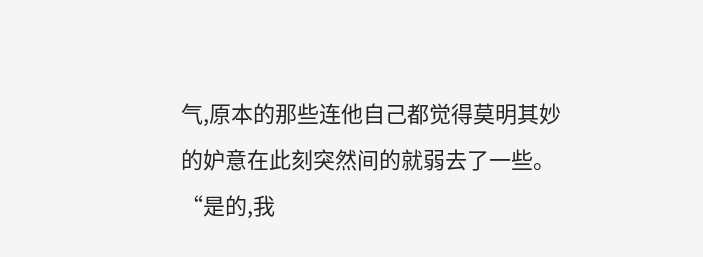气,原本的那些连他自己都觉得莫明其妙的妒意在此刻突然间的就弱去了一些。
“是的,我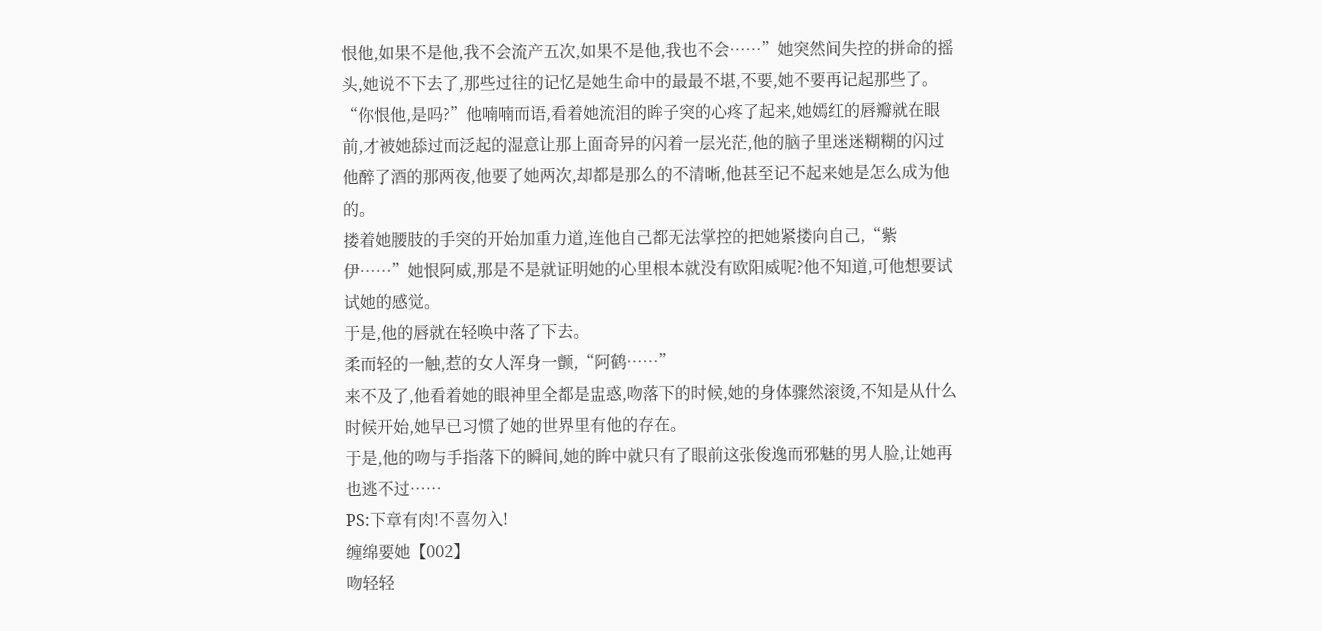恨他,如果不是他,我不会流产五次,如果不是他,我也不会……”她突然间失控的拼命的摇头,她说不下去了,那些过往的记忆是她生命中的最最不堪,不要,她不要再记起那些了。
“你恨他,是吗?”他喃喃而语,看着她流泪的眸子突的心疼了起来,她嫣红的唇瓣就在眼前,才被她舔过而泛起的湿意让那上面奇异的闪着一层光茫,他的脑子里迷迷糊糊的闪过他醉了酒的那两夜,他要了她两次,却都是那么的不清晰,他甚至记不起来她是怎么成为他的。
搂着她腰肢的手突的开始加重力道,连他自己都无法掌控的把她紧搂向自己,“紫伊……”她恨阿威,那是不是就证明她的心里根本就没有欧阳威呢?他不知道,可他想要试试她的感觉。
于是,他的唇就在轻唤中落了下去。
柔而轻的一触,惹的女人浑身一颤,“阿鹤……”
来不及了,他看着她的眼神里全都是盅惑,吻落下的时候,她的身体骤然滚烫,不知是从什么时候开始,她早已习惯了她的世界里有他的存在。
于是,他的吻与手指落下的瞬间,她的眸中就只有了眼前这张俊逸而邪魅的男人脸,让她再也逃不过……
PS:下章有肉!不喜勿入!
缠绵要她【002】
吻轻轻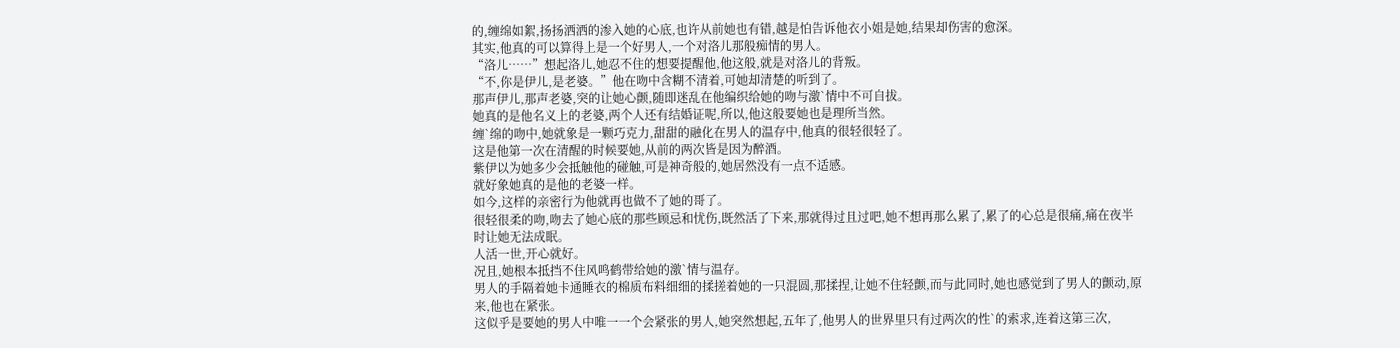的,缠绵如絮,扬扬洒洒的渗入她的心底,也许从前她也有错,越是怕告诉他衣小姐是她,结果却伤害的愈深。
其实,他真的可以算得上是一个好男人,一个对洛儿那般痴情的男人。
“洛儿……”想起洛儿,她忍不住的想要提醒他,他这般,就是对洛儿的背叛。
“不,你是伊儿,是老婆。”他在吻中含糊不清着,可她却清楚的听到了。
那声伊儿,那声老婆,突的让她心颤,随即迷乱在他编织给她的吻与激`情中不可自拔。
她真的是他名义上的老婆,两个人还有结婚证呢,所以,他这般要她也是理所当然。
缠`绵的吻中,她就象是一颗巧克力,甜甜的融化在男人的温存中,他真的很轻很轻了。
这是他第一次在清醒的时候要她,从前的两次皆是因为醉酒。
紫伊以为她多少会抵触他的碰触,可是神奇般的,她居然没有一点不适感。
就好象她真的是他的老婆一样。
如今,这样的亲密行为他就再也做不了她的哥了。
很轻很柔的吻,吻去了她心底的那些顾忌和忧伤,既然活了下来,那就得过且过吧,她不想再那么累了,累了的心总是很痛,痛在夜半时让她无法成眠。
人活一世,开心就好。
况且,她根本抵挡不住风鸣鹤带给她的激`情与温存。
男人的手隔着她卡通睡衣的棉质布料细细的揉搓着她的一只混圆,那揉捏,让她不住轻颤,而与此同时,她也感觉到了男人的颤动,原来,他也在紧张。
这似乎是要她的男人中唯一一个会紧张的男人,她突然想起,五年了,他男人的世界里只有过两次的性`的索求,连着这第三次,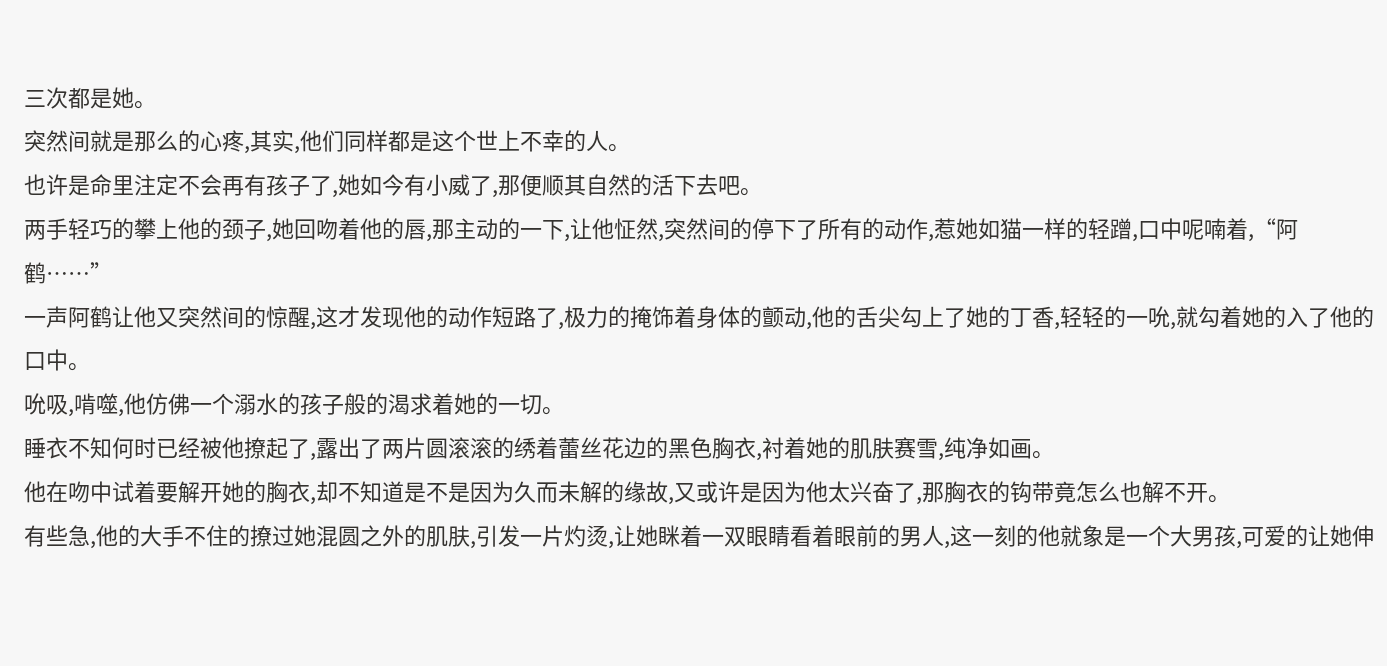三次都是她。
突然间就是那么的心疼,其实,他们同样都是这个世上不幸的人。
也许是命里注定不会再有孩子了,她如今有小威了,那便顺其自然的活下去吧。
两手轻巧的攀上他的颈子,她回吻着他的唇,那主动的一下,让他怔然,突然间的停下了所有的动作,惹她如猫一样的轻蹭,口中呢喃着,“阿鹤……”
一声阿鹤让他又突然间的惊醒,这才发现他的动作短路了,极力的掩饰着身体的颤动,他的舌尖勾上了她的丁香,轻轻的一吮,就勾着她的入了他的口中。
吮吸,啃噬,他仿佛一个溺水的孩子般的渴求着她的一切。
睡衣不知何时已经被他撩起了,露出了两片圆滚滚的绣着蕾丝花边的黑色胸衣,衬着她的肌肤赛雪,纯净如画。
他在吻中试着要解开她的胸衣,却不知道是不是因为久而未解的缘故,又或许是因为他太兴奋了,那胸衣的钩带竟怎么也解不开。
有些急,他的大手不住的撩过她混圆之外的肌肤,引发一片灼烫,让她眯着一双眼睛看着眼前的男人,这一刻的他就象是一个大男孩,可爱的让她伸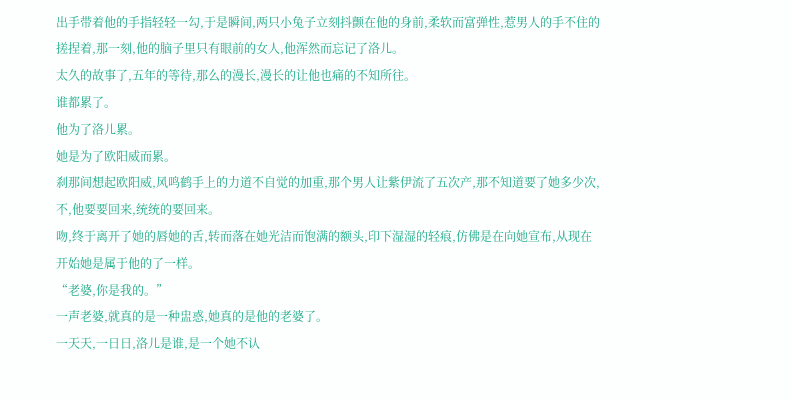出手带着他的手指轻轻一勾,于是瞬间,两只小兔子立刻抖颤在他的身前,柔软而富弹性,惹男人的手不住的搓捏着,那一刻,他的脑子里只有眼前的女人,他浑然而忘记了洛儿。
太久的故事了,五年的等待,那么的漫长,漫长的让他也痛的不知所往。
谁都累了。
他为了洛儿累。
她是为了欧阳威而累。
刹那间想起欧阳威,风鸣鹤手上的力道不自觉的加重,那个男人让紫伊流了五次产,那不知道要了她多少次,不,他要要回来,统统的要回来。
吻,终于离开了她的唇她的舌,转而落在她光洁而饱满的额头,印下湿湿的轻痕,仿佛是在向她宣布,从现在开始她是属于他的了一样。
“老婆,你是我的。”
一声老婆,就真的是一种盅惑,她真的是他的老婆了。
一天天,一日日,洛儿是谁,是一个她不认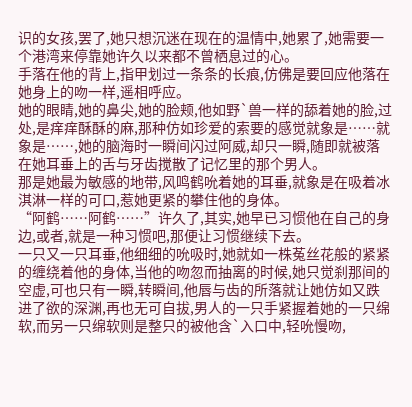识的女孩,罢了,她只想沉迷在现在的温情中,她累了,她需要一个港湾来停靠她许久以来都不曾栖息过的心。
手落在他的背上,指甲划过一条条的长痕,仿佛是要回应他落在她身上的吻一样,遥相呼应。
她的眼睛,她的鼻尖,她的脸颊,他如野`兽一样的舔着她的脸,过处,是痒痒酥酥的麻,那种仿如珍爱的索要的感觉就象是……就象是……,她的脑海时一瞬间闪过阿威,却只一瞬,随即就被落在她耳垂上的舌与牙齿搅散了记忆里的那个男人。
那是她最为敏感的地带,风鸣鹤吮着她的耳垂,就象是在吸着冰淇淋一样的可口,惹她更紧的攀住他的身体。
“阿鹤……阿鹤……”许久了,其实,她早已习惯他在自己的身边,或者,就是一种习惯吧,那便让习惯继续下去。
一只又一只耳垂,他细细的吮吸时,她就如一株菟丝花般的紧紧的缠绕着他的身体,当他的吻忽而抽离的时候,她只觉刹那间的空虚,可也只有一瞬,转瞬间,他唇与齿的所落就让她仿如又跌进了欲的深渊,再也无可自拔,男人的一只手紧握着她的一只绵软,而另一只绵软则是整只的被他含`入口中,轻吮慢吻,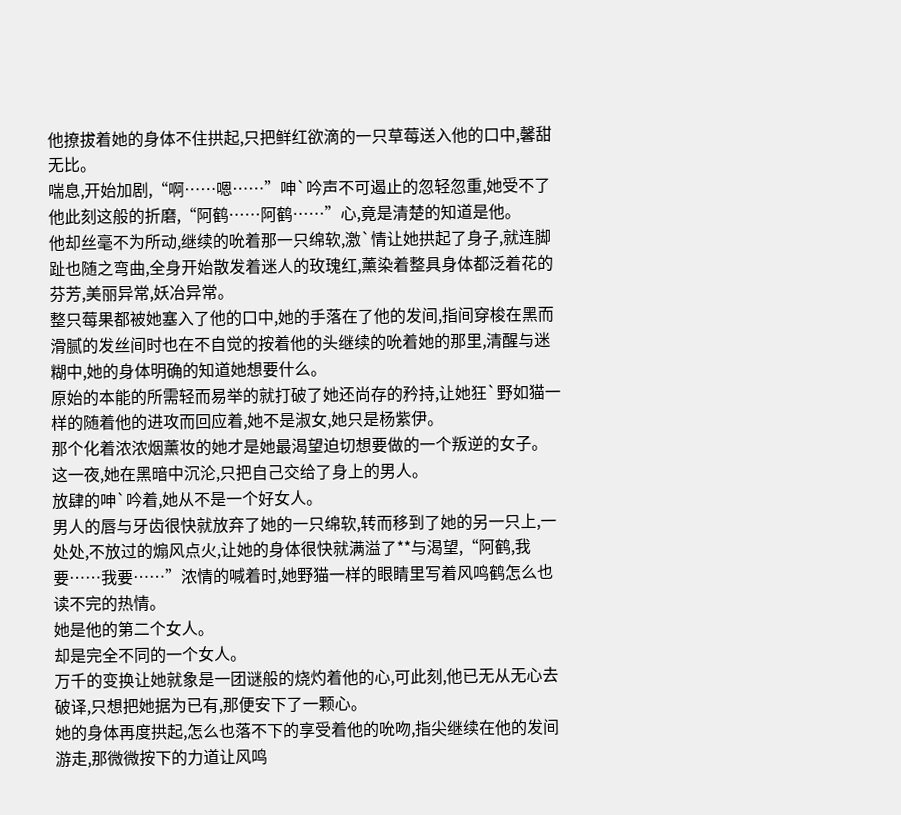他撩拔着她的身体不住拱起,只把鲜红欲滴的一只草莓送入他的口中,馨甜无比。
喘息,开始加剧,“啊……嗯……”呻`吟声不可遏止的忽轻忽重,她受不了他此刻这般的折磨,“阿鹤……阿鹤……”心,竟是清楚的知道是他。
他却丝毫不为所动,继续的吮着那一只绵软,激`情让她拱起了身子,就连脚趾也随之弯曲,全身开始散发着迷人的玫瑰红,薰染着整具身体都泛着花的芬芳,美丽异常,妖冶异常。
整只莓果都被她塞入了他的口中,她的手落在了他的发间,指间穿梭在黑而滑腻的发丝间时也在不自觉的按着他的头继续的吮着她的那里,清醒与迷糊中,她的身体明确的知道她想要什么。
原始的本能的所需轻而易举的就打破了她还尚存的矜持,让她狂`野如猫一样的随着他的进攻而回应着,她不是淑女,她只是杨紫伊。
那个化着浓浓烟薰妆的她才是她最渴望迫切想要做的一个叛逆的女子。
这一夜,她在黑暗中沉沦,只把自己交给了身上的男人。
放肆的呻`吟着,她从不是一个好女人。
男人的唇与牙齿很快就放弃了她的一只绵软,转而移到了她的另一只上,一处处,不放过的煽风点火,让她的身体很快就满溢了**与渴望,“阿鹤,我要……我要……”浓情的喊着时,她野猫一样的眼睛里写着风鸣鹤怎么也读不完的热情。
她是他的第二个女人。
却是完全不同的一个女人。
万千的变换让她就象是一团谜般的烧灼着他的心,可此刻,他已无从无心去破译,只想把她据为已有,那便安下了一颗心。
她的身体再度拱起,怎么也落不下的享受着他的吮吻,指尖继续在他的发间游走,那微微按下的力道让风鸣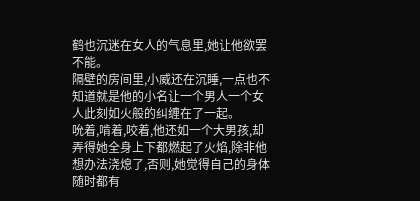鹤也沉迷在女人的气息里,她让他欲罢不能。
隔壁的房间里,小威还在沉睡,一点也不知道就是他的小名让一个男人一个女人此刻如火般的纠缠在了一起。
吮着,啃着,咬着,他还如一个大男孩,却弄得她全身上下都燃起了火焰,除非他想办法浇熄了,否则,她觉得自己的身体随时都有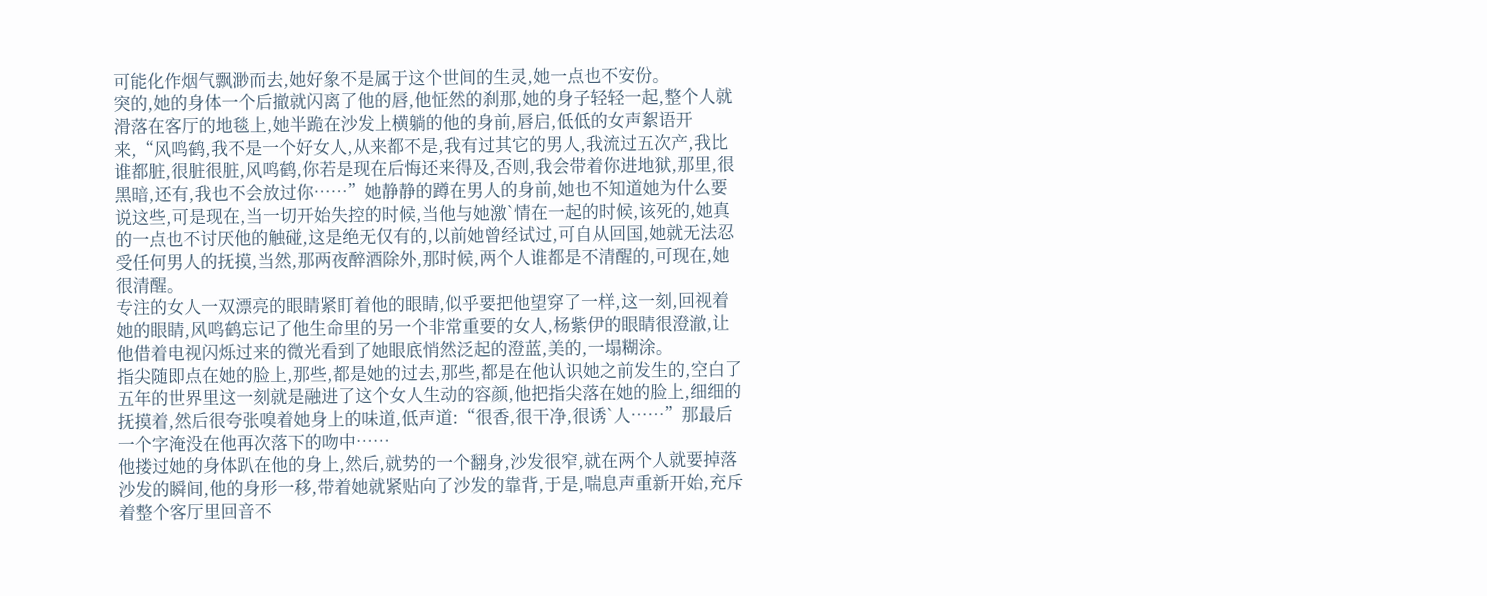可能化作烟气飘渺而去,她好象不是属于这个世间的生灵,她一点也不安份。
突的,她的身体一个后撤就闪离了他的唇,他怔然的刹那,她的身子轻轻一起,整个人就滑落在客厅的地毯上,她半跪在沙发上横躺的他的身前,唇启,低低的女声絮语开来,“风鸣鹤,我不是一个好女人,从来都不是,我有过其它的男人,我流过五次产,我比谁都脏,很脏很脏,风鸣鹤,你若是现在后悔还来得及,否则,我会带着你进地狱,那里,很黑暗,还有,我也不会放过你……”她静静的蹲在男人的身前,她也不知道她为什么要说这些,可是现在,当一切开始失控的时候,当他与她激`情在一起的时候,该死的,她真的一点也不讨厌他的触碰,这是绝无仅有的,以前她曾经试过,可自从回国,她就无法忍受任何男人的抚摸,当然,那两夜醉酒除外,那时候,两个人谁都是不清醒的,可现在,她很清醒。
专注的女人一双漂亮的眼睛紧盯着他的眼睛,似乎要把他望穿了一样,这一刻,回视着她的眼睛,风鸣鹤忘记了他生命里的另一个非常重要的女人,杨紫伊的眼睛很澄澈,让他借着电视闪烁过来的微光看到了她眼底悄然泛起的澄蓝,美的,一塌糊涂。
指尖随即点在她的脸上,那些,都是她的过去,那些,都是在他认识她之前发生的,空白了五年的世界里这一刻就是融进了这个女人生动的容颜,他把指尖落在她的脸上,细细的抚摸着,然后很夸张嗅着她身上的味道,低声道:“很香,很干净,很诱`人……”那最后一个字淹没在他再次落下的吻中……
他搂过她的身体趴在他的身上,然后,就势的一个翻身,沙发很窄,就在两个人就要掉落沙发的瞬间,他的身形一移,带着她就紧贴向了沙发的靠背,于是,喘息声重新开始,充斥着整个客厅里回音不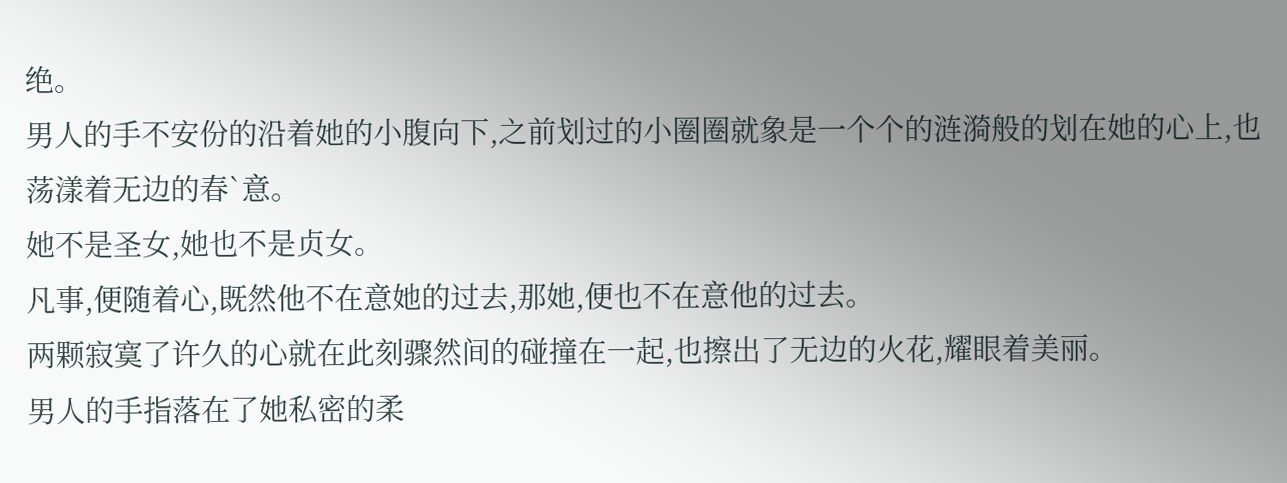绝。
男人的手不安份的沿着她的小腹向下,之前划过的小圈圈就象是一个个的涟漪般的划在她的心上,也荡漾着无边的春`意。
她不是圣女,她也不是贞女。
凡事,便随着心,既然他不在意她的过去,那她,便也不在意他的过去。
两颗寂寞了许久的心就在此刻骤然间的碰撞在一起,也擦出了无边的火花,耀眼着美丽。
男人的手指落在了她私密的柔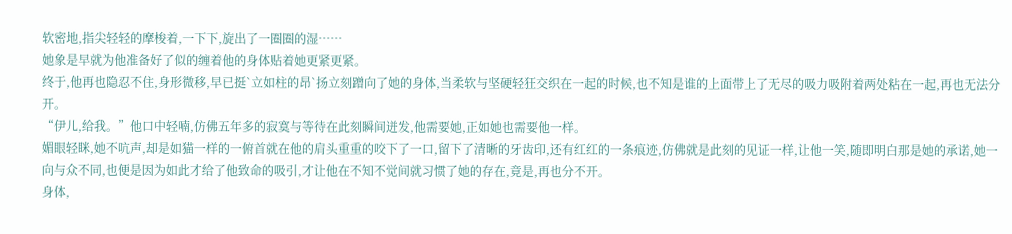软密地,指尖轻轻的摩梭着,一下下,旋出了一圈圈的湿……
她象是早就为他准备好了似的缠着他的身体贴着她更紧更紧。
终于,他再也隐忍不住,身形微移,早已挺`立如柱的昂`扬立刻蹭向了她的身体,当柔软与坚硬轻狂交织在一起的时候,也不知是谁的上面带上了无尽的吸力吸附着两处粘在一起,再也无法分开。
“伊儿,给我。”他口中轻喃,仿佛五年多的寂寞与等待在此刻瞬间迸发,他需要她,正如她也需要他一样。
媚眼轻眯,她不吭声,却是如猫一样的一俯首就在他的肩头重重的咬下了一口,留下了清晰的牙齿印,还有红红的一条痕迹,仿佛就是此刻的见证一样,让他一笑,随即明白那是她的承诺,她一向与众不同,也便是因为如此才给了他致命的吸引,才让他在不知不觉间就习惯了她的存在,竟是,再也分不开。
身体,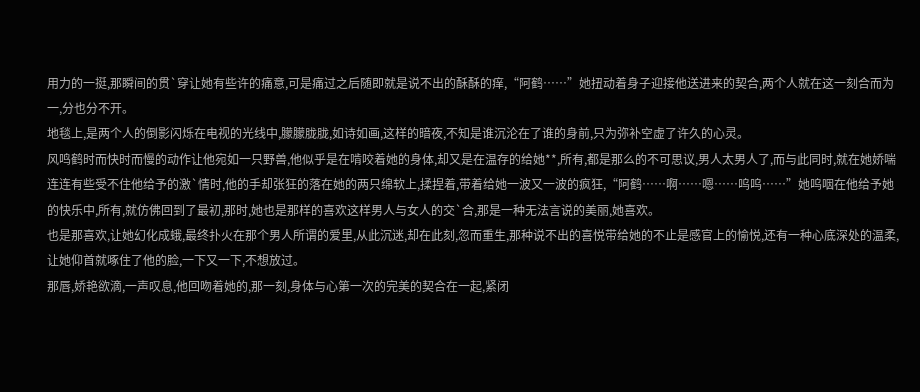用力的一挺,那瞬间的贯`穿让她有些许的痛意,可是痛过之后随即就是说不出的酥酥的痒,“阿鹤……”她扭动着身子迎接他送进来的契合,两个人就在这一刻合而为一,分也分不开。
地毯上,是两个人的倒影闪烁在电视的光线中,朦朦胧胧,如诗如画,这样的暗夜,不知是谁沉沦在了谁的身前,只为弥补空虚了许久的心灵。
风鸣鹤时而快时而慢的动作让他宛如一只野兽,他似乎是在啃咬着她的身体,却又是在温存的给她**,所有,都是那么的不可思议,男人太男人了,而与此同时,就在她娇喘连连有些受不住他给予的激`情时,他的手却张狂的落在她的两只绵软上,揉捏着,带着给她一波又一波的疯狂,“阿鹤……啊……嗯……呜呜……”她呜咽在他给予她的快乐中,所有,就仿佛回到了最初,那时,她也是那样的喜欢这样男人与女人的交`合,那是一种无法言说的美丽,她喜欢。
也是那喜欢,让她幻化成蛾,最终扑火在那个男人所谓的爱里,从此沉迷,却在此刻,忽而重生,那种说不出的喜悦带给她的不止是感官上的愉悦,还有一种心底深处的温柔,让她仰首就啄住了他的脸,一下又一下,不想放过。
那唇,娇艳欲滴,一声叹息,他回吻着她的,那一刻,身体与心第一次的完美的契合在一起,紧闭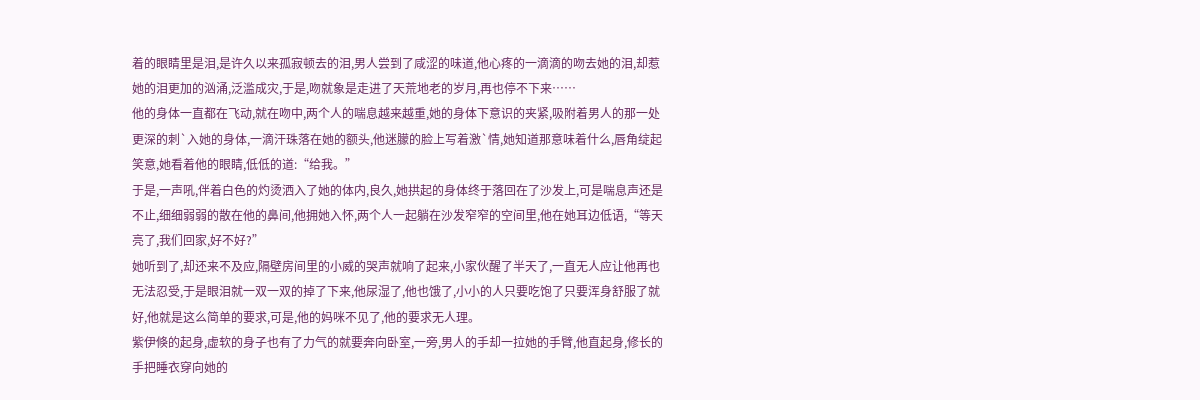着的眼睛里是泪,是许久以来孤寂顿去的泪,男人尝到了咸涩的味道,他心疼的一滴滴的吻去她的泪,却惹她的泪更加的汹涌,泛滥成灾,于是,吻就象是走进了天荒地老的岁月,再也停不下来……
他的身体一直都在飞动,就在吻中,两个人的喘息越来越重,她的身体下意识的夹紧,吸附着男人的那一处更深的刺`入她的身体,一滴汗珠落在她的额头,他迷朦的脸上写着激`情,她知道那意味着什么,唇角绽起笑意,她看着他的眼睛,低低的道:“给我。”
于是,一声吼,伴着白色的灼烫洒入了她的体内,良久,她拱起的身体终于落回在了沙发上,可是喘息声还是不止,细细弱弱的散在他的鼻间,他拥她入怀,两个人一起躺在沙发窄窄的空间里,他在她耳边低语,“等天亮了,我们回家,好不好?”
她听到了,却还来不及应,隔壁房间里的小威的哭声就响了起来,小家伙醒了半天了,一直无人应让他再也无法忍受,于是眼泪就一双一双的掉了下来,他尿湿了,他也饿了,小小的人只要吃饱了只要浑身舒服了就好,他就是这么简单的要求,可是,他的妈咪不见了,他的要求无人理。
紫伊倏的起身,虚软的身子也有了力气的就要奔向卧室,一旁,男人的手却一拉她的手臂,他直起身,修长的手把睡衣穿向她的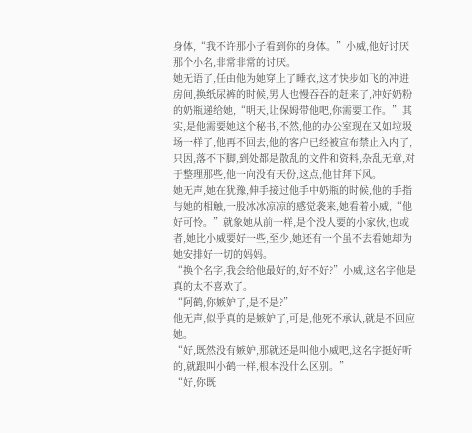身体,“我不许那小子看到你的身体。”小威,他好讨厌那个小名,非常非常的讨厌。
她无语了,任由他为她穿上了睡衣,这才快步如飞的冲进房间,换纸尿裤的时候,男人也慢吞吞的赶来了,冲好奶粉的奶瓶递给她,“明天,让保姆带他吧,你需要工作。”其实,是他需要她这个秘书,不然,他的办公室现在又如垃圾场一样了,他再不回去,他的客户已经被宣布禁止入内了,只因,落不下脚,到处都是散乱的文件和资料,杂乱无章,对于整理那些,他一向没有天份,这点,他甘拜下风。
她无声,她在犹豫,伸手接过他手中奶瓶的时候,他的手指与她的相触,一股冰冰凉凉的感觉袭来,她看着小威,“他好可怜。”就象她从前一样,是个没人要的小家伙,也或者,她比小威要好一些,至少,她还有一个虽不去看她却为她安排好一切的妈妈。
“换个名字,我会给他最好的,好不好?”小威,这名字他是真的太不喜欢了。
“阿鹤,你嫉妒了,是不是?”
他无声,似乎真的是嫉妒了,可是,他死不承认,就是不回应她。
“好,既然没有嫉妒,那就还是叫他小威吧,这名字挺好听的,就跟叫小鹤一样,根本没什么区别。”
“好,你既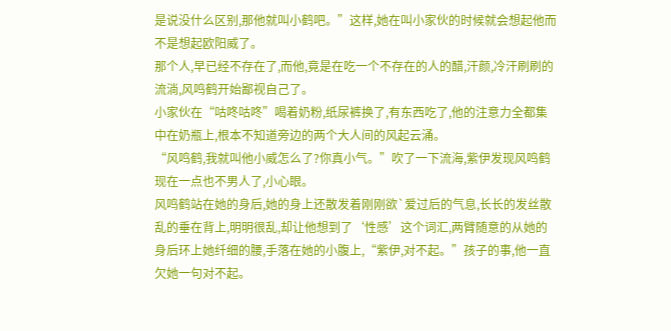是说没什么区别,那他就叫小鹤吧。”这样,她在叫小家伙的时候就会想起他而不是想起欧阳威了。
那个人,早已经不存在了,而他,竟是在吃一个不存在的人的醋,汗颜,冷汗刷刷的流淌,风鸣鹤开始鄙视自己了。
小家伙在“咕咚咕咚”喝着奶粉,纸尿裤换了,有东西吃了,他的注意力全都集中在奶瓶上,根本不知道旁边的两个大人间的风起云涌。
“风鸣鹤,我就叫他小威怎么了?你真小气。”吹了一下流海,紫伊发现风鸣鹤现在一点也不男人了,小心眼。
风鸣鹤站在她的身后,她的身上还散发着刚刚欲`爱过后的气息,长长的发丝散乱的垂在背上,明明很乱,却让他想到了‘性感’这个词汇,两臂随意的从她的身后环上她纤细的腰,手落在她的小腹上,“紫伊,对不起。”孩子的事,他一直欠她一句对不起。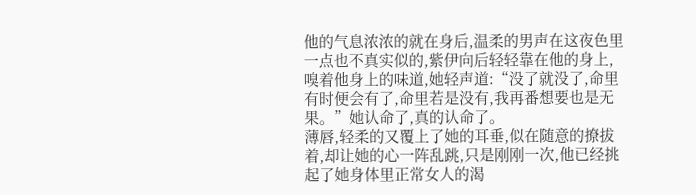他的气息浓浓的就在身后,温柔的男声在这夜色里一点也不真实似的,紫伊向后轻轻靠在他的身上,嗅着他身上的味道,她轻声道:“没了就没了,命里有时便会有了,命里若是没有,我再番想要也是无果。”她认命了,真的认命了。
薄唇,轻柔的又覆上了她的耳垂,似在随意的撩拔着,却让她的心一阵乱跳,只是刚刚一次,他已经挑起了她身体里正常女人的渴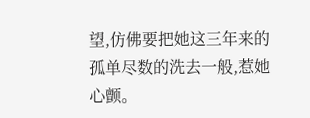望,仿佛要把她这三年来的孤单尽数的洗去一般,惹她心颤。